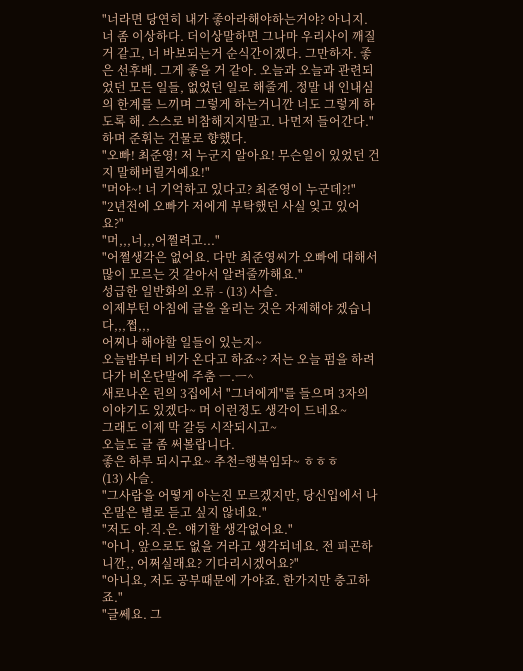"너라면 당연히 내가 좋아라해야하는거야? 아니지. 너 좀 이상하다. 더이상말하면 그나마 우리사이 깨질거 같고, 너 바보되는거 순식간이겠다. 그만하자. 좋은 선후배. 그게 좋을 거 같아. 오늘과 오늘과 관련되었던 모든 일들, 없었던 일로 해줄게. 정말 내 인내심의 한계를 느끼며 그렇게 하는거니깐 너도 그렇게 하도록 해. 스스로 비참해지지말고. 나먼저 들어간다."
하며 준휘는 건물로 향했다.
"오빠! 최준영! 저 누군지 알아요! 무슨일이 있었던 건지 말해버릴거예요!"
"머야~! 너 기억하고 있다고? 최준영이 누군데?!"
"2년전에 오빠가 저에게 부탁했던 사실 잊고 있어요?"
"머,,,너,,,어쩔려고..."
"어쩔생각은 없어요. 다만 최준영씨가 오빠에 대해서 많이 모르는 것 같아서 알려줄까해요."
성급한 일반화의 오류 - (13) 사슬.
이제부턴 아침에 글을 올리는 것은 자제해야 겠습니다,,,쩝,,,
어찌나 해야할 일들이 있는지~
오늘밤부터 비가 온다고 하죠~? 저는 오늘 펌을 하려다가 비온단말에 주춤 ㅡ.ㅡ^
새로나온 린의 3집에서 "그녀에게"를 들으며 3자의 이야기도 있겠다~ 머 이런정도 생각이 드네요~
그래도 이제 막 갈등 시작되시고~
오늘도 글 좀 써볼랍니다.
좋은 하루 되시구요~ 추천=행복임돠~ ㅎㅎㅎ
(13) 사슬.
"그사람을 어떻게 아는진 모르겠지만, 당신입에서 나온말은 별로 듣고 싶지 않네요."
"저도 아.직.은. 얘기할 생각없어요."
"아니, 앞으로도 없을 거라고 생각되네요. 전 피곤하니깐,, 어쩌실래요? 기다리시겠어요?"
"아니요, 저도 공부때문에 가야죠. 한가지만 충고하죠."
"글쎄요. 그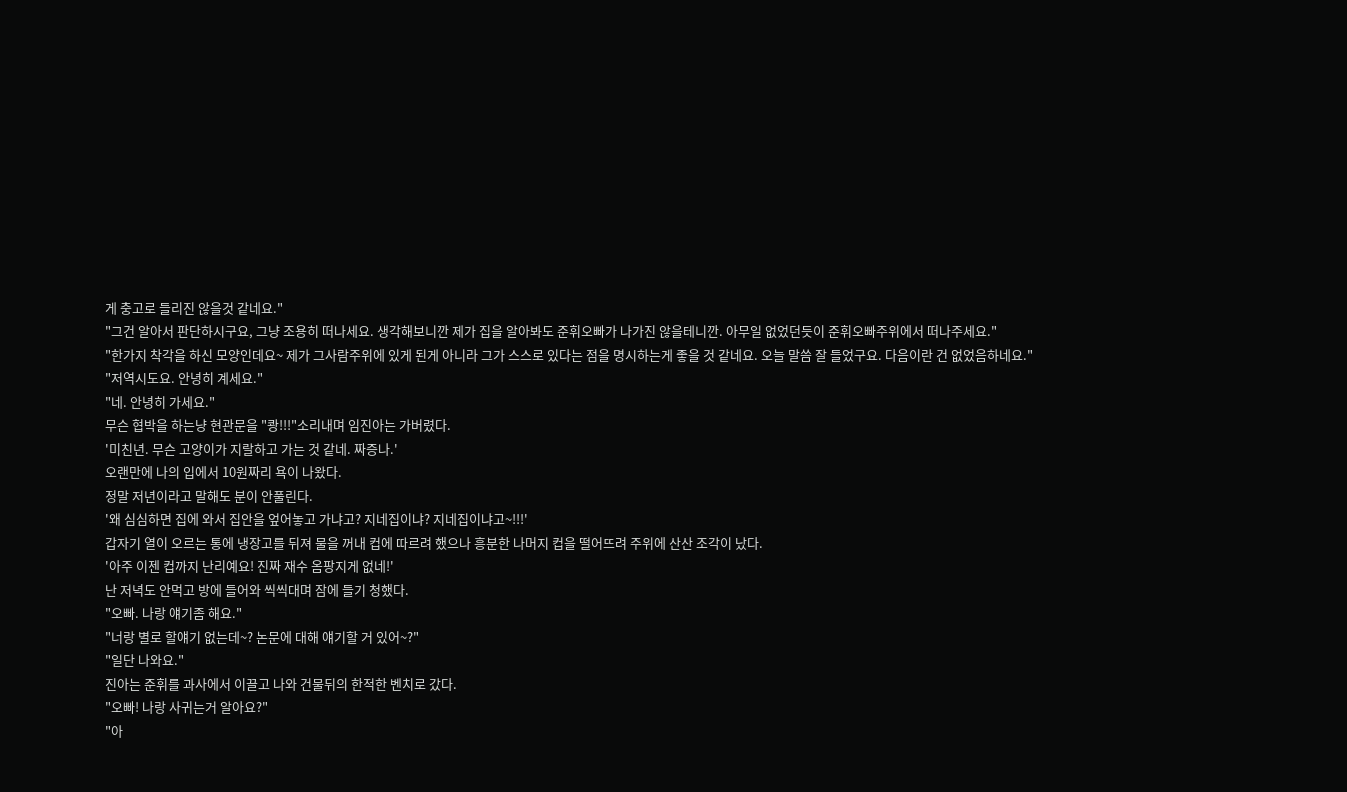게 충고로 들리진 않을것 같네요."
"그건 알아서 판단하시구요, 그냥 조용히 떠나세요. 생각해보니깐 제가 집을 알아봐도 준휘오빠가 나가진 않을테니깐. 아무일 없었던듯이 준휘오빠주위에서 떠나주세요."
"한가지 착각을 하신 모양인데요~ 제가 그사람주위에 있게 된게 아니라 그가 스스로 있다는 점을 명시하는게 좋을 것 같네요. 오늘 말씀 잘 들었구요. 다음이란 건 없었음하네요."
"저역시도요. 안녕히 계세요."
"네. 안녕히 가세요."
무슨 협박을 하는냥 현관문을 "쾅!!!"소리내며 임진아는 가버렸다.
'미친년. 무슨 고양이가 지랄하고 가는 것 같네. 짜증나.'
오랜만에 나의 입에서 10원짜리 욕이 나왔다.
정말 저년이라고 말해도 분이 안풀린다.
'왜 심심하면 집에 와서 집안을 엎어놓고 가냐고? 지네집이냐? 지네집이냐고~!!!'
갑자기 열이 오르는 통에 냉장고를 뒤져 물을 꺼내 컵에 따르려 했으나 흥분한 나머지 컵을 떨어뜨려 주위에 산산 조각이 났다.
'아주 이젠 컵까지 난리예요! 진짜 재수 옴팡지게 없네!'
난 저녁도 안먹고 방에 들어와 씩씩대며 잠에 들기 청했다.
"오빠. 나랑 얘기좀 해요."
"너랑 별로 할얘기 없는데~? 논문에 대해 얘기할 거 있어~?"
"일단 나와요."
진아는 준휘를 과사에서 이끌고 나와 건물뒤의 한적한 벤치로 갔다.
"오빠! 나랑 사귀는거 알아요?"
"아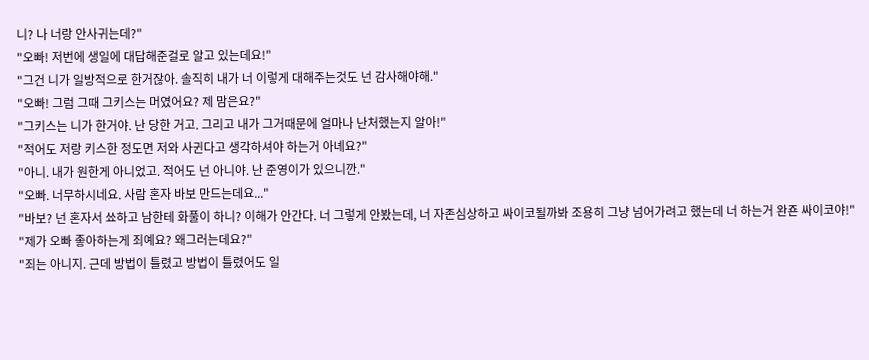니? 나 너랑 안사귀는데?"
"오빠! 저번에 생일에 대답해준걸로 알고 있는데요!"
"그건 니가 일방적으로 한거잖아. 솔직히 내가 너 이렇게 대해주는것도 넌 감사해야해."
"오빠! 그럼 그때 그키스는 머였어요? 제 맘은요?"
"그키스는 니가 한거야. 난 당한 거고. 그리고 내가 그거때문에 얼마나 난처했는지 알아!"
"적어도 저랑 키스한 정도면 저와 사귄다고 생각하셔야 하는거 아녜요?"
"아니. 내가 원한게 아니었고. 적어도 넌 아니야. 난 준영이가 있으니깐."
"오빠. 너무하시네요. 사람 혼자 바보 만드는데요..."
"바보? 넌 혼자서 쑈하고 남한테 화풀이 하니? 이해가 안간다. 너 그렇게 안봤는데, 너 자존심상하고 싸이코될까봐 조용히 그냥 넘어가려고 했는데 너 하는거 완죤 싸이코야!"
"제가 오빠 좋아하는게 죄예요? 왜그러는데요?"
"죄는 아니지. 근데 방법이 틀렸고 방법이 틀렸어도 일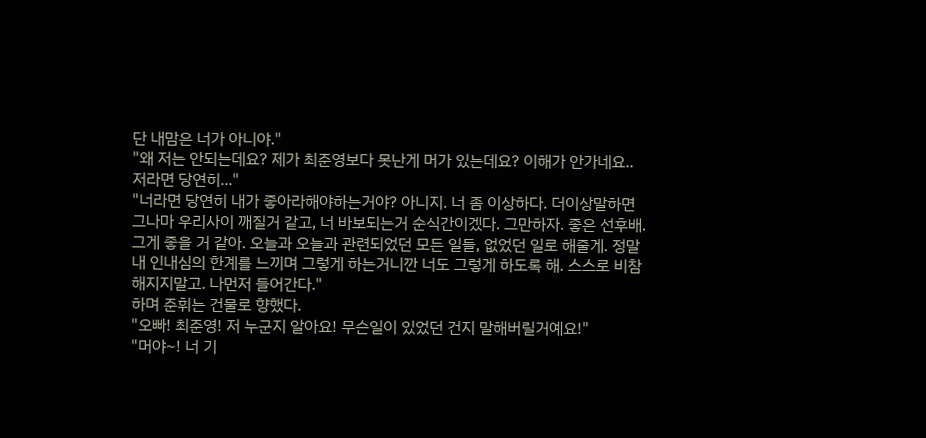단 내맘은 너가 아니야."
"왜 저는 안되는데요? 제가 최준영보다 못난게 머가 있는데요? 이해가 안가네요.. 저라면 당연히..."
"너라면 당연히 내가 좋아라해야하는거야? 아니지. 너 좀 이상하다. 더이상말하면 그나마 우리사이 깨질거 같고, 너 바보되는거 순식간이겠다. 그만하자. 좋은 선후배. 그게 좋을 거 같아. 오늘과 오늘과 관련되었던 모든 일들, 없었던 일로 해줄게. 정말 내 인내심의 한계를 느끼며 그렇게 하는거니깐 너도 그렇게 하도록 해. 스스로 비참해지지말고. 나먼저 들어간다."
하며 준휘는 건물로 향했다.
"오빠! 최준영! 저 누군지 알아요! 무슨일이 있었던 건지 말해버릴거예요!"
"머야~! 너 기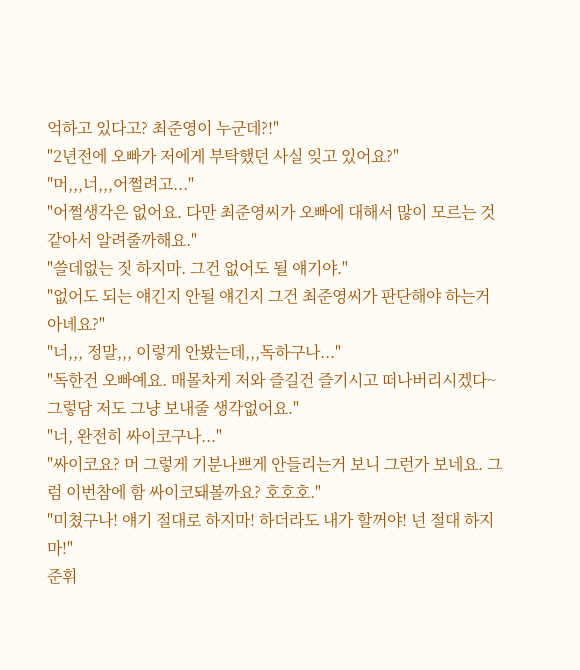억하고 있다고? 최준영이 누군데?!"
"2년전에 오빠가 저에게 부탁했던 사실 잊고 있어요?"
"머,,,너,,,어쩔려고..."
"어쩔생각은 없어요. 다만 최준영씨가 오빠에 대해서 많이 모르는 것 같아서 알려줄까해요."
"쓸데없는 짓 하지마. 그건 없어도 될 얘기야."
"없어도 되는 얘긴지 안될 얘긴지 그건 최준영씨가 판단해야 하는거 아녜요?"
"너,,, 정말,,, 이렇게 안봤는데,,,독하구나..."
"독한건 오빠예요. 매몰차게 저와 즐길건 즐기시고 떠나버리시겠다~ 그렇담 저도 그냥 보내줄 생각없어요."
"너, 완전히 싸이코구나..."
"싸이코요? 머 그렇게 기분나쁘게 안들리는거 보니 그런가 보네요. 그럼 이번참에 함 싸이코돼볼까요? 호호호."
"미쳤구나! 얘기 절대로 하지마! 하더라도 내가 할꺼야! 넌 절대 하지마!"
준휘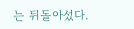는 뒤돌아섰다.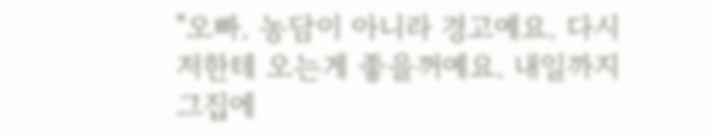"오빠. 농담이 아니라 경고예요. 다시 저한테 오는게 좋을꺼예요. 내일까지 그집에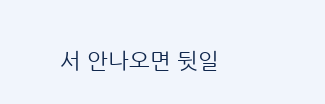서 안나오면 뒷일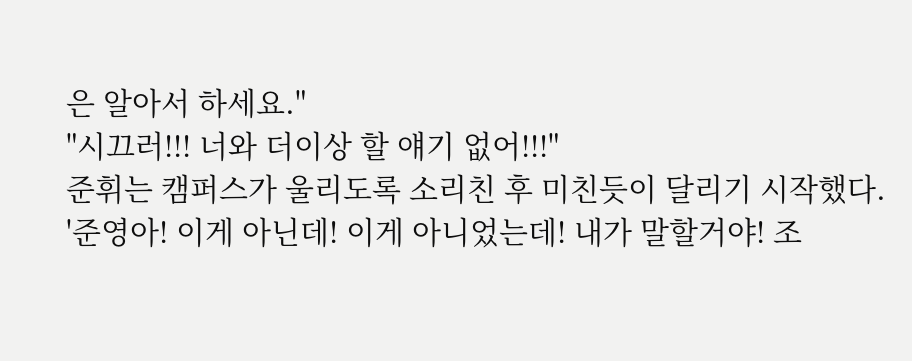은 알아서 하세요."
"시끄러!!! 너와 더이상 할 얘기 없어!!!"
준휘는 캠퍼스가 울리도록 소리친 후 미친듯이 달리기 시작했다.
'준영아! 이게 아닌데! 이게 아니었는데! 내가 말할거야! 조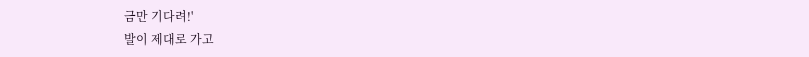금만 기다려!'
발이 제대로 가고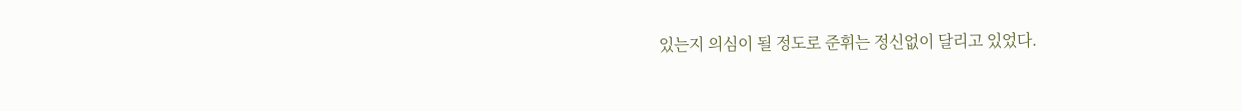있는지 의심이 될 정도로 준휘는 정신없이 달리고 있었다.